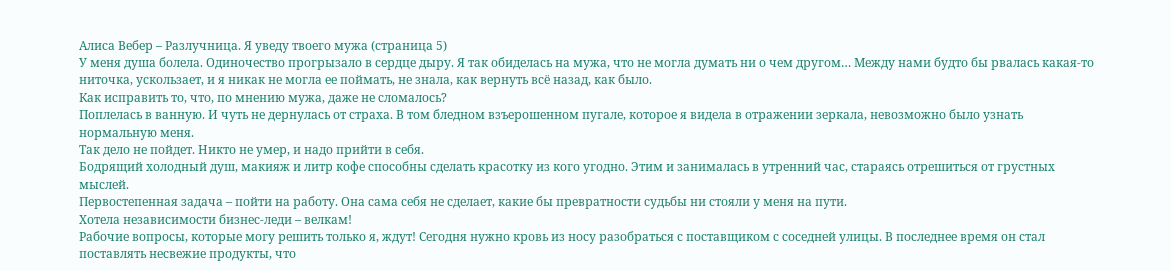Алиса Вебер – Разлучница. Я уведу твоего мужа (страница 5)
У меня душа болела. Одиночество прогрызало в сердце дыру. Я так обиделась на мужа, что не могла думать ни о чем другом… Между нами будто бы рвалась какая-то ниточка, ускользает, и я никак не могла ее поймать, не знала, как вернуть всё назад, как было.
Как исправить то, что, по мнению мужа, даже не сломалось?
Поплелась в ванную. И чуть не дернулась от страха. В том бледном взъерошенном пугале, которое я видела в отражении зеркала, невозможно было узнать нормальную меня.
Так дело не пойдет. Никто не умер, и надо прийти в себя.
Бодрящий холодный душ, макияж и литр кофе способны сделать красотку из кого угодно. Этим и занималась в утренний час, стараясь отрешиться от грустных мыслей.
Первостепенная задача – пойти на работу. Она сама себя не сделает, какие бы превратности судьбы ни стояли у меня на пути.
Хотела независимости бизнес-леди – велкам!
Рабочие вопросы, которые могу решить только я, ждут! Сегодня нужно кровь из носу разобраться с поставщиком с соседней улицы. В последнее время он стал поставлять несвежие продукты, что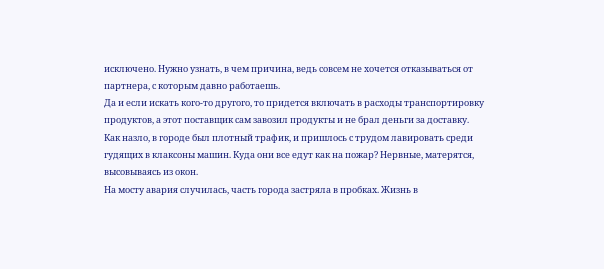исключено. Нужно узнать, в чем причина, ведь совсем не хочется отказываться от партнера, с которым давно работаешь.
Да и если искать кого-то другого, то придется включать в расходы транспортировку продуктов, а этот поставщик сам завозил продукты и не брал деньги за доставку.
Как назло, в городе был плотный трафик, и пришлось с трудом лавировать среди гудящих в клаксоны машин. Куда они все едут как на пожар? Нервные, матерятся, высовываясь из окон.
На мосту авария случилась, часть города застряла в пробках. Жизнь в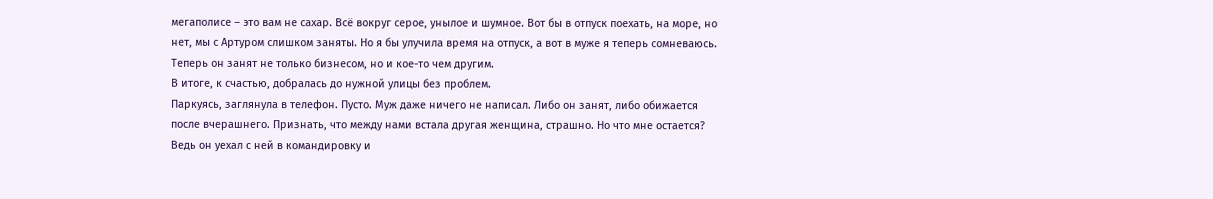мегаполисе – это вам не сахар. Всё вокруг серое, унылое и шумное. Вот бы в отпуск поехать, на море, но нет, мы с Артуром слишком заняты. Но я бы улучила время на отпуск, а вот в муже я теперь сомневаюсь. Теперь он занят не только бизнесом, но и кое-то чем другим.
В итоге, к счастью, добралась до нужной улицы без проблем.
Паркуясь, заглянула в телефон. Пусто. Муж даже ничего не написал. Либо он занят, либо обижается после вчерашнего. Признать, что между нами встала другая женщина, страшно. Но что мне остается? Ведь он уехал с ней в командировку и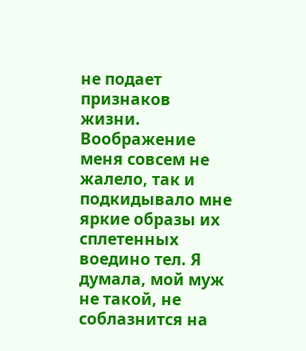не подает признаков жизни.
Воображение меня совсем не жалело, так и подкидывало мне яркие образы их сплетенных воедино тел. Я думала, мой муж не такой, не соблазнится на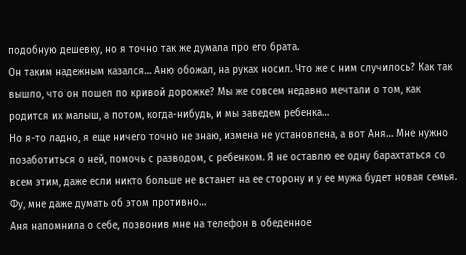подобную дешевку, но я точно так же думала про его брата.
Он таким надежным казался… Аню обожал, на руках носил. Что же с ним случилось? Как так вышло, что он пошел по кривой дорожке? Мы же совсем недавно мечтали о том, как родится их малыш, а потом, когда-нибудь, и мы заведем ребенка…
Но я-то ладно, я еще ничего точно не знаю, измена не установлена, а вот Аня… Мне нужно позаботиться о ней, помочь с разводом, с ребенком. Я не оставлю ее одну барахтаться со всем этим, даже если никто больше не встанет на ее сторону и у ее мужа будет новая семья.
Фу, мне даже думать об этом противно…
Аня напомнила о себе, позвонив мне на телефон в обеденное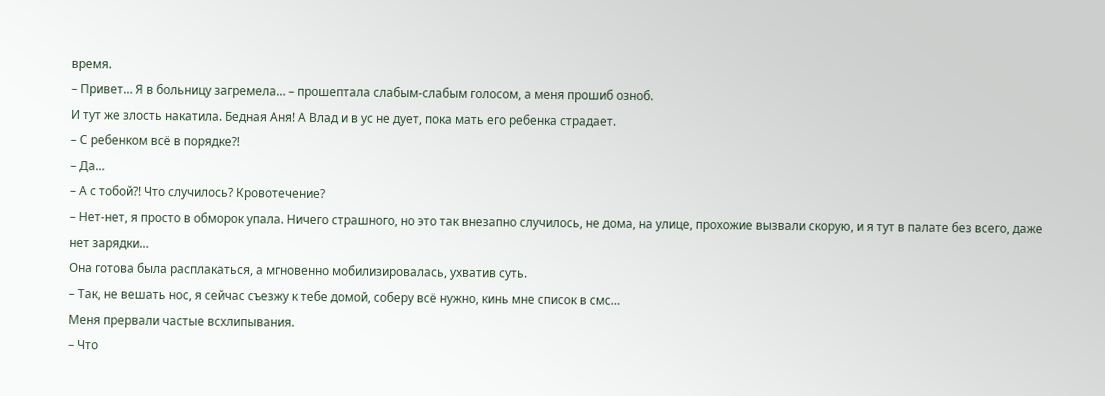время.
– Привет… Я в больницу загремела… – прошептала слабым-слабым голосом, а меня прошиб озноб.
И тут же злость накатила. Бедная Аня! А Влад и в ус не дует, пока мать его ребенка страдает.
– С ребенком всё в порядке?!
– Да…
– А с тобой?! Что случилось? Кровотечение?
– Нет-нет, я просто в обморок упала. Ничего страшного, но это так внезапно случилось, не дома, на улице, прохожие вызвали скорую, и я тут в палате без всего, даже нет зарядки…
Она готова была расплакаться, а мгновенно мобилизировалась, ухватив суть.
– Так, не вешать нос, я сейчас съезжу к тебе домой, соберу всё нужно, кинь мне список в смс…
Меня прервали частые всхлипывания.
– Что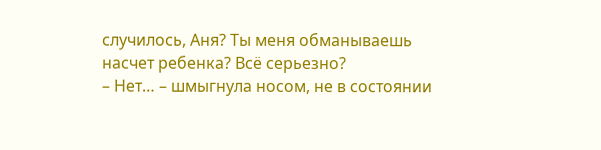случилось, Аня? Ты меня обманываешь насчет ребенка? Всё серьезно?
– Нет… – шмыгнула носом, не в состоянии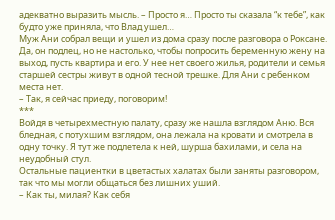адекватно выразить мысль. – Просто я… Просто ты сказала “к тебе”, как будто уже приняла, что Влад ушел…
Муж Ани собрал вещи и ушел из дома сразу после разговора о Роксане. Да, он подлец, но не настолько, чтобы попросить беременную жену на выход, пусть квартира и его. У нее нет своего жилья, родители и семья старшей сестры живут в одной тесной трешке. Для Ани с ребенком места нет.
– Так, я сейчас приеду, поговорим!
***
Войдя в четырехместную палату, сразу же нашла взглядом Аню. Вся бледная, с потухшим взглядом, она лежала на кровати и смотрела в одну точку. Я тут же подлетела к ней, шурша бахилами, и села на неудобный стул.
Остальные пациентки в цветастых халатах были заняты разговором, так что мы могли общаться без лишних уший.
– Как ты, милая? Как себя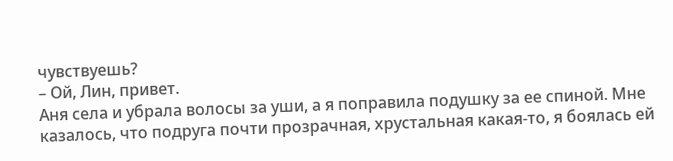чувствуешь?
– Ой, Лин, привет.
Аня села и убрала волосы за уши, а я поправила подушку за ее спиной. Мне казалось, что подруга почти прозрачная, хрустальная какая-то, я боялась ей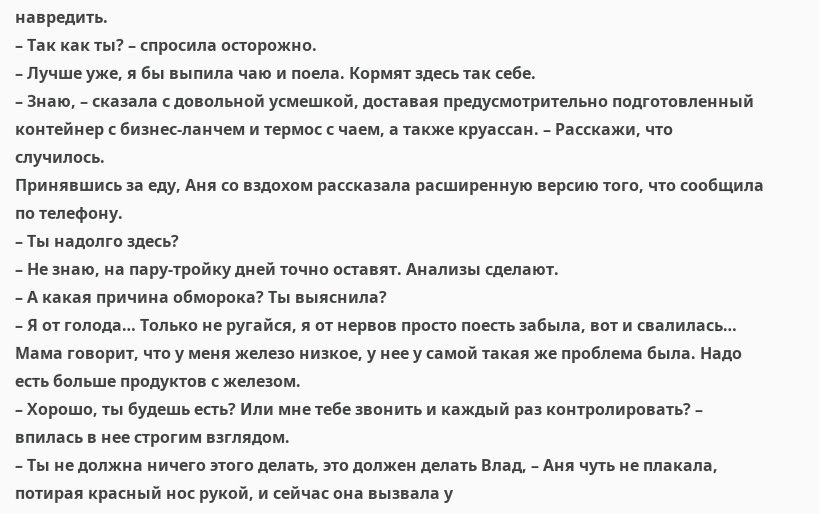навредить.
– Так как ты? – спросила осторожно.
– Лучше уже, я бы выпила чаю и поела. Кормят здесь так себе.
– Знаю, – сказала с довольной усмешкой, доставая предусмотрительно подготовленный контейнер с бизнес-ланчем и термос с чаем, а также круассан. – Расскажи, что случилось.
Принявшись за еду, Аня со вздохом рассказала расширенную версию того, что сообщила по телефону.
– Ты надолго здесь?
– Не знаю, на пару-тройку дней точно оставят. Анализы сделают.
– А какая причина обморока? Ты выяснила?
– Я от голода… Только не ругайся, я от нервов просто поесть забыла, вот и свалилась… Мама говорит, что у меня железо низкое, у нее у самой такая же проблема была. Надо есть больше продуктов с железом.
– Хорошо, ты будешь есть? Или мне тебе звонить и каждый раз контролировать? – впилась в нее строгим взглядом.
– Ты не должна ничего этого делать, это должен делать Влад, – Аня чуть не плакала, потирая красный нос рукой, и сейчас она вызвала у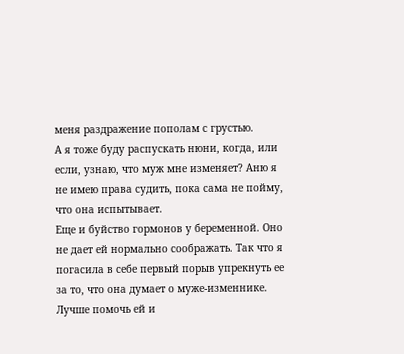меня раздражение пополам с грустью.
А я тоже буду распускать нюни, когда, или если, узнаю, что муж мне изменяет? Аню я не имею права судить, пока сама не пойму, что она испытывает.
Еще и буйство гормонов у беременной. Оно не дает ей нормально соображать. Так что я погасила в себе первый порыв упрекнуть ее за то, что она думает о муже-изменнике.
Лучше помочь ей и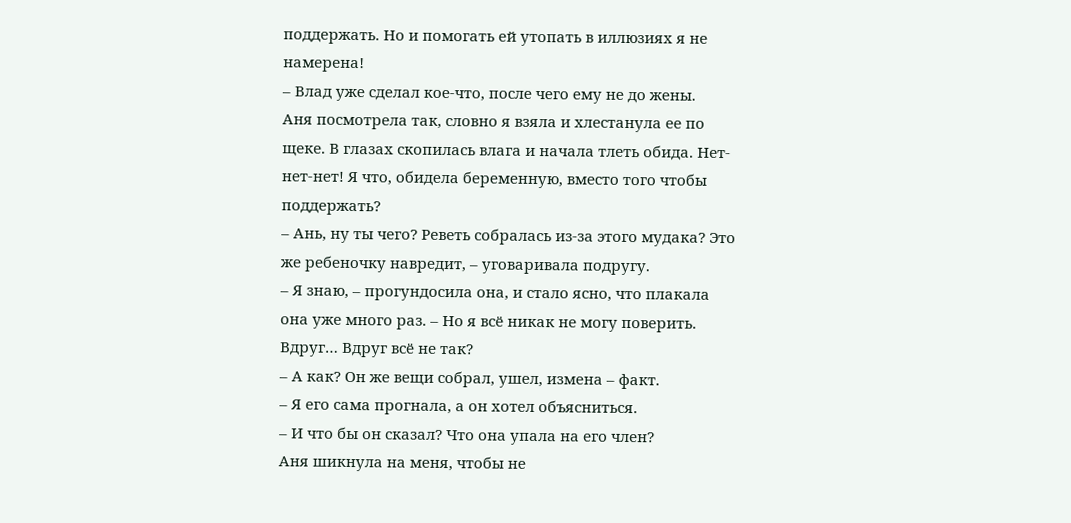поддержать. Но и помогать ей утопать в иллюзиях я не намерена!
– Влад уже сделал кое-что, после чего ему не до жены.
Аня посмотрела так, словно я взяла и хлестанула ее по щеке. В глазах скопилась влага и начала тлеть обида. Нет-нет-нет! Я что, обидела беременную, вместо того чтобы поддержать?
– Ань, ну ты чего? Реветь собралась из-за этого мудака? Это же ребеночку навредит, – уговаривала подругу.
– Я знаю, – прогундосила она, и стало ясно, что плакала она уже много раз. – Но я всё никак не могу поверить. Вдруг… Вдруг всё не так?
– А как? Он же вещи собрал, ушел, измена – факт.
– Я его сама прогнала, а он хотел объясниться.
– И что бы он сказал? Что она упала на его член?
Аня шикнула на меня, чтобы не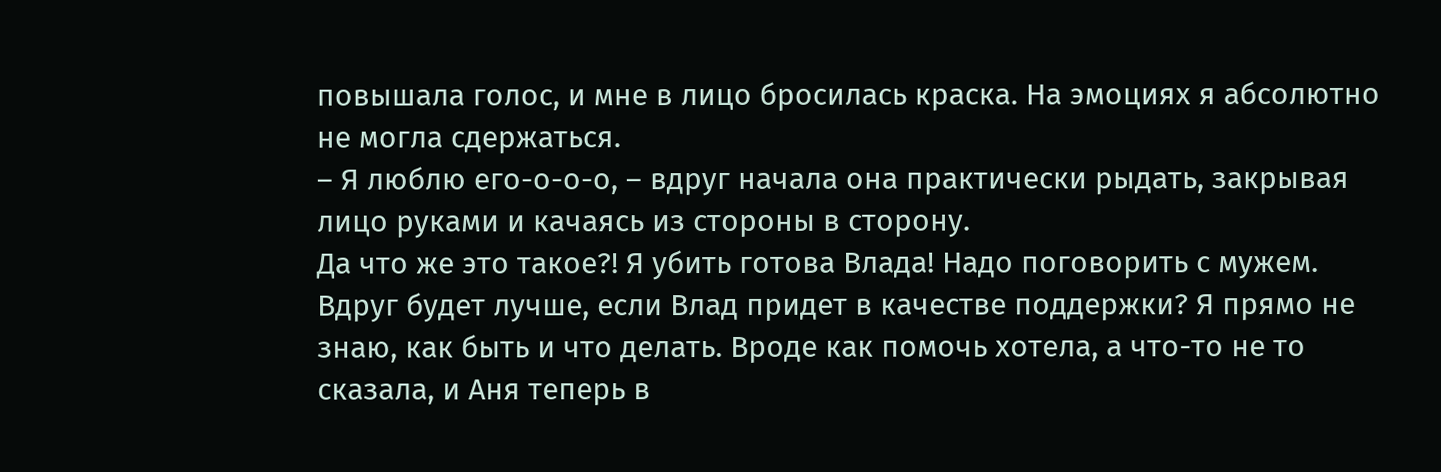повышала голос, и мне в лицо бросилась краска. На эмоциях я абсолютно не могла сдержаться.
– Я люблю его-о-о-о, – вдруг начала она практически рыдать, закрывая лицо руками и качаясь из стороны в сторону.
Да что же это такое?! Я убить готова Влада! Надо поговорить с мужем. Вдруг будет лучше, если Влад придет в качестве поддержки? Я прямо не знаю, как быть и что делать. Вроде как помочь хотела, а что-то не то сказала, и Аня теперь в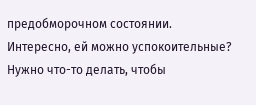предобморочном состоянии.
Интересно, ей можно успокоительные? Нужно что-то делать, чтобы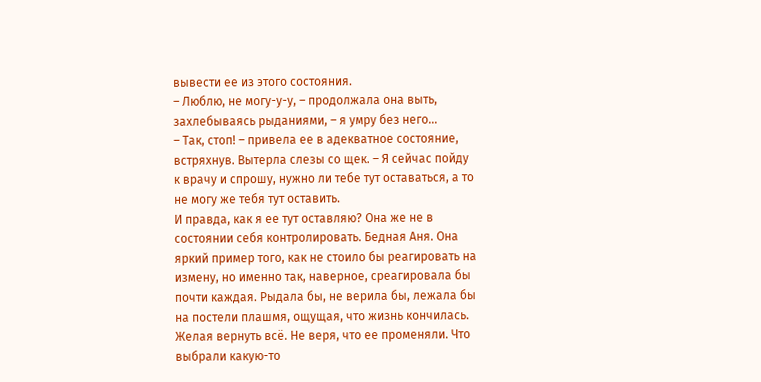вывести ее из этого состояния.
– Люблю, не могу-у-у, – продолжала она выть, захлебываясь рыданиями, – я умру без него…
– Так, стоп! – привела ее в адекватное состояние, встряхнув. Вытерла слезы со щек. – Я сейчас пойду к врачу и спрошу, нужно ли тебе тут оставаться, а то не могу же тебя тут оставить.
И правда, как я ее тут оставляю? Она же не в состоянии себя контролировать. Бедная Аня. Она яркий пример того, как не стоило бы реагировать на измену, но именно так, наверное, среагировала бы почти каждая. Рыдала бы, не верила бы, лежала бы на постели плашмя, ощущая, что жизнь кончилась.
Желая вернуть всё. Не веря, что ее променяли. Что выбрали какую-то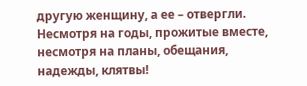другую женщину, а ее – отвергли. Несмотря на годы, прожитые вместе, несмотря на планы, обещания, надежды, клятвы!